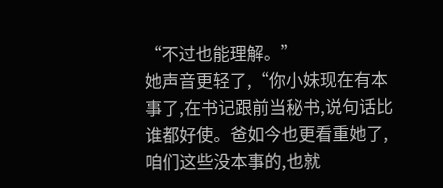“不过也能理解。”
她声音更轻了,“你小妹现在有本事了,在书记跟前当秘书,说句话比谁都好使。爸如今也更看重她了,咱们这些没本事的,也就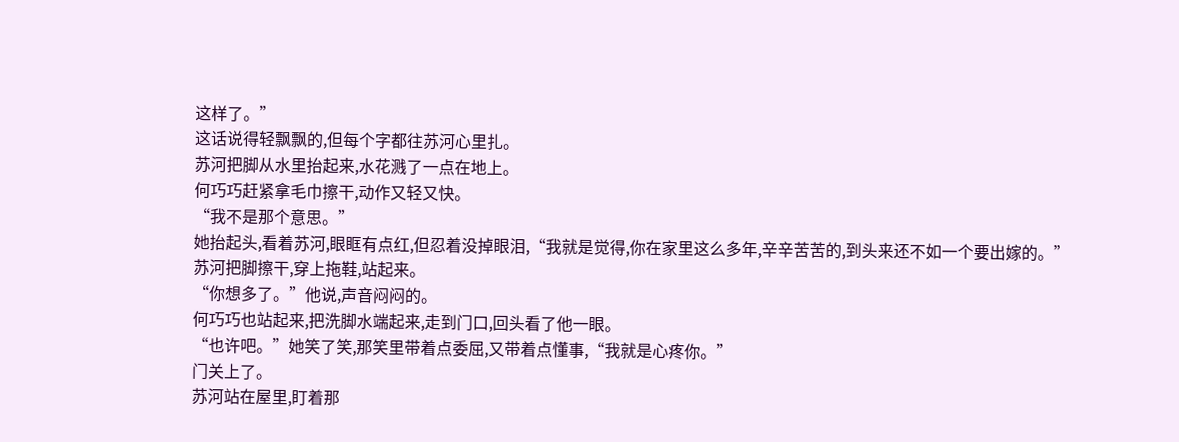这样了。”
这话说得轻飘飘的,但每个字都往苏河心里扎。
苏河把脚从水里抬起来,水花溅了一点在地上。
何巧巧赶紧拿毛巾擦干,动作又轻又快。
“我不是那个意思。”
她抬起头,看着苏河,眼眶有点红,但忍着没掉眼泪,“我就是觉得,你在家里这么多年,辛辛苦苦的,到头来还不如一个要出嫁的。”
苏河把脚擦干,穿上拖鞋,站起来。
“你想多了。”他说,声音闷闷的。
何巧巧也站起来,把洗脚水端起来,走到门口,回头看了他一眼。
“也许吧。”她笑了笑,那笑里带着点委屈,又带着点懂事,“我就是心疼你。”
门关上了。
苏河站在屋里,盯着那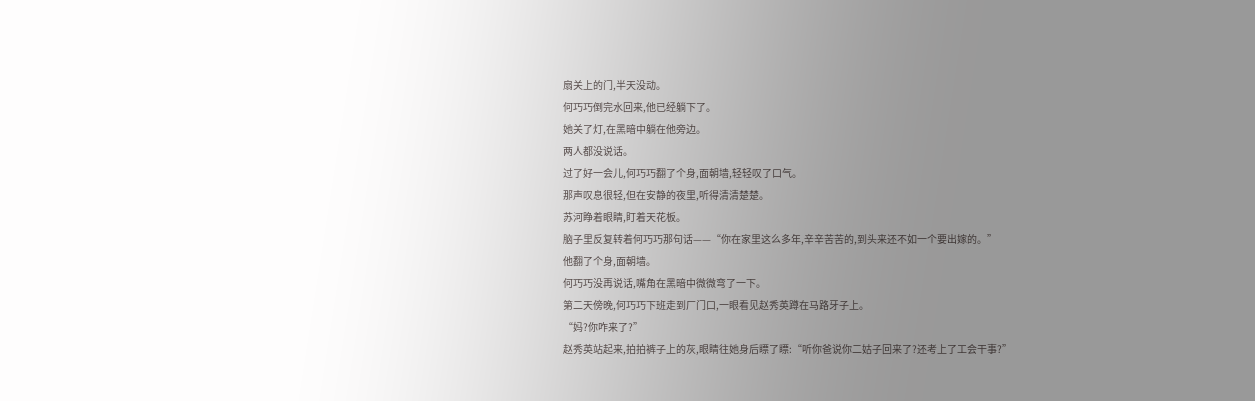扇关上的门,半天没动。
何巧巧倒完水回来,他已经躺下了。
她关了灯,在黑暗中躺在他旁边。
两人都没说话。
过了好一会儿,何巧巧翻了个身,面朝墙,轻轻叹了口气。
那声叹息很轻,但在安静的夜里,听得清清楚楚。
苏河睁着眼睛,盯着天花板。
脑子里反复转着何巧巧那句话——“你在家里这么多年,辛辛苦苦的,到头来还不如一个要出嫁的。”
他翻了个身,面朝墙。
何巧巧没再说话,嘴角在黑暗中微微弯了一下。
第二天傍晚,何巧巧下班走到厂门口,一眼看见赵秀英蹲在马路牙子上。
“妈?你咋来了?”
赵秀英站起来,拍拍裤子上的灰,眼睛往她身后瞟了瞟:“听你爸说你二姑子回来了?还考上了工会干事?”